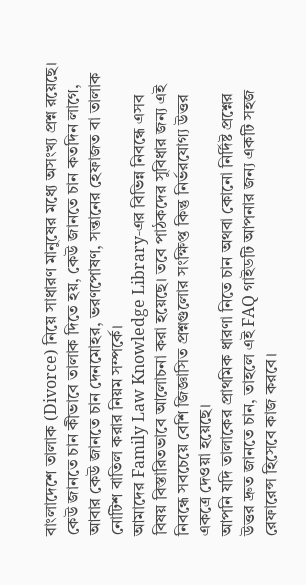বাংলাদেশে তালাক (Divorce) নিয়ে সাধারণ মানুষের মধ্যে অসংখ্য প্রশ্ন রয়েছে। কেউ জানতে চান কীভাবে তালাক দিতে হয়, কেউ জানতে চান কতদিন লাগে, আবার কেউ জানতে চান দেনমোহর, ভরণপোষণ, সন্তানের হেফাজত বা তালাক নোটিশ বাতিল করার নিয়ম সম্পর্কে।
আমাদের Family Law Knowledge Library-এর বিভিন্ন নিবন্ধে এসব বিষয় বিস্তারিতভাবে আলোচনা করা হয়েছে। তবে পাঠকদের সুবিধার জন্য এই নিবন্ধে সবচেয়ে বেশি জিজ্ঞাসিত প্রশ্নগুলোর সংক্ষিপ্ত কিন্তু নির্ভরযোগ্য উত্তর একত্রে দেওয়া হয়েছে।
আপনি যদি তালাকের প্রাথমিক ধারণা নিতে চান অথবা কোনো নির্দিষ্ট প্রশ্নের উত্তর দ্রুত জানতে চান, তাহলে এই FAQ গাইডটি আপনার জন্য একটি সহজ রেফারেন্স হিসেবে কাজ করবে।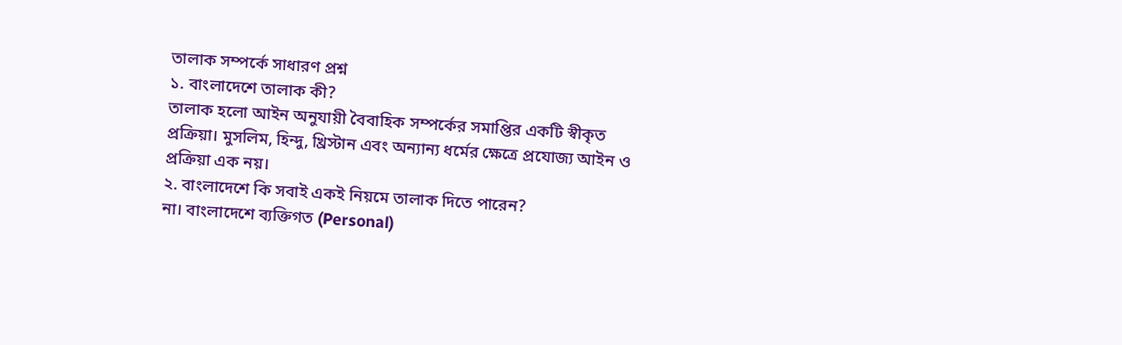তালাক সম্পর্কে সাধারণ প্রশ্ন
১. বাংলাদেশে তালাক কী?
তালাক হলো আইন অনুযায়ী বৈবাহিক সম্পর্কের সমাপ্তির একটি স্বীকৃত প্রক্রিয়া। মুসলিম, হিন্দু, খ্রিস্টান এবং অন্যান্য ধর্মের ক্ষেত্রে প্রযোজ্য আইন ও প্রক্রিয়া এক নয়।
২. বাংলাদেশে কি সবাই একই নিয়মে তালাক দিতে পারেন?
না। বাংলাদেশে ব্যক্তিগত (Personal)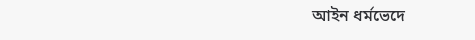আইন ধর্মভেদে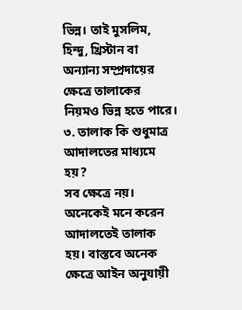ভিন্ন। তাই মুসলিম, হিন্দু, খ্রিস্টান বা অন্যান্য সম্প্রদায়ের ক্ষেত্রে তালাকের নিয়মও ভিন্ন হতে পারে।
৩. তালাক কি শুধুমাত্র আদালতের মাধ্যমে হয়?
সব ক্ষেত্রে নয়। অনেকেই মনে করেন আদালতেই তালাক হয়। বাস্তবে অনেক ক্ষেত্রে আইন অনুযায়ী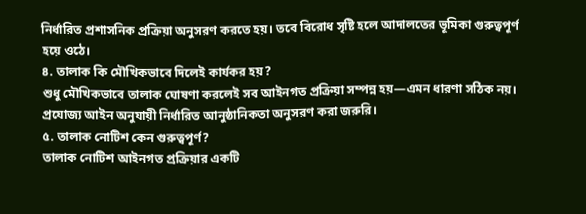নির্ধারিত প্রশাসনিক প্রক্রিয়া অনুসরণ করতে হয়। তবে বিরোধ সৃষ্টি হলে আদালতের ভূমিকা গুরুত্বপূর্ণ হয়ে ওঠে।
৪. তালাক কি মৌখিকভাবে দিলেই কার্যকর হয়?
শুধু মৌখিকভাবে তালাক ঘোষণা করলেই সব আইনগত প্রক্রিয়া সম্পন্ন হয়—এমন ধারণা সঠিক নয়। প্রযোজ্য আইন অনুযায়ী নির্ধারিত আনুষ্ঠানিকতা অনুসরণ করা জরুরি।
৫. তালাক নোটিশ কেন গুরুত্বপূর্ণ?
তালাক নোটিশ আইনগত প্রক্রিয়ার একটি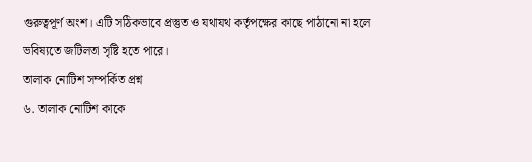গুরুত্বপূর্ণ অংশ। এটি সঠিকভাবে প্রস্তুত ও যথাযথ কর্তৃপক্ষের কাছে পাঠানো না হলে ভবিষ্যতে জটিলতা সৃষ্টি হতে পারে।
তালাক নোটিশ সম্পর্কিত প্রশ্ন
৬. তালাক নোটিশ কাকে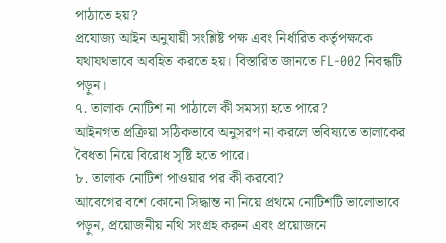পাঠাতে হয়?
প্রযোজ্য আইন অনুযায়ী সংশ্লিষ্ট পক্ষ এবং নির্ধারিত কর্তৃপক্ষকে যথাযথভাবে অবহিত করতে হয়। বিস্তারিত জানতে FL-002 নিবন্ধটি পড়ুন।
৭. তালাক নোটিশ না পাঠালে কী সমস্যা হতে পারে?
আইনগত প্রক্রিয়া সঠিকভাবে অনুসরণ না করলে ভবিষ্যতে তালাকের বৈধতা নিয়ে বিরোধ সৃষ্টি হতে পারে।
৮. তালাক নোটিশ পাওয়ার পর কী করবো?
আবেগের বশে কোনো সিদ্ধান্ত না নিয়ে প্রথমে নোটিশটি ভালোভাবে পড়ুন, প্রয়োজনীয় নথি সংগ্রহ করুন এবং প্রয়োজনে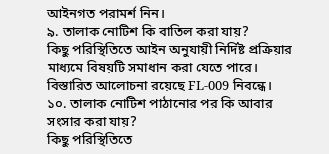আইনগত পরামর্শ নিন।
৯. তালাক নোটিশ কি বাতিল করা যায়?
কিছু পরিস্থিতিতে আইন অনুযায়ী নির্দিষ্ট প্রক্রিয়ার মাধ্যমে বিষয়টি সমাধান করা যেতে পারে। বিস্তারিত আলোচনা রয়েছে FL-009 নিবন্ধে।
১০. তালাক নোটিশ পাঠানোর পর কি আবার সংসার করা যায়?
কিছু পরিস্থিতিতে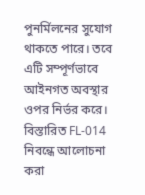পুনর্মিলনের সুযোগ থাকতে পারে। তবে এটি সম্পূর্ণভাবে আইনগত অবস্থার ওপর নির্ভর করে। বিস্তারিত FL-014 নিবন্ধে আলোচনা করা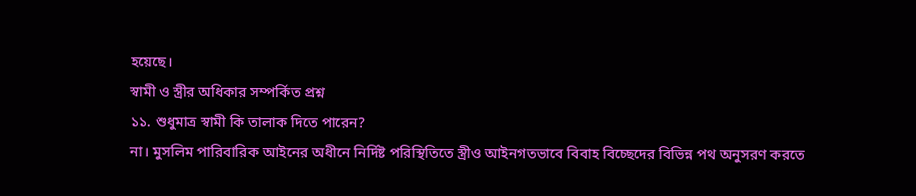হয়েছে।
স্বামী ও স্ত্রীর অধিকার সম্পর্কিত প্রশ্ন
১১. শুধুমাত্র স্বামী কি তালাক দিতে পারেন?
না। মুসলিম পারিবারিক আইনের অধীনে নির্দিষ্ট পরিস্থিতিতে স্ত্রীও আইনগতভাবে বিবাহ বিচ্ছেদের বিভিন্ন পথ অনুসরণ করতে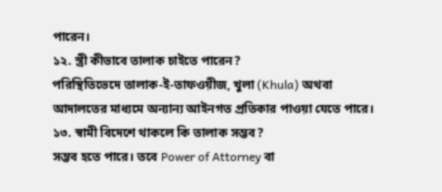পারেন।
১২. স্ত্রী কীভাবে তালাক চাইতে পারেন?
পরিস্থিতিভেদে তালাক-ই-তাফওয়ীজ, খুলা (Khula) অথবা আদালতের মাধ্যমে অন্যান্য আইনগত প্রতিকার পাওয়া যেতে পারে।
১৩. স্বামী বিদেশে থাকলে কি তালাক সম্ভব?
সম্ভব হতে পারে। তবে Power of Attorney বা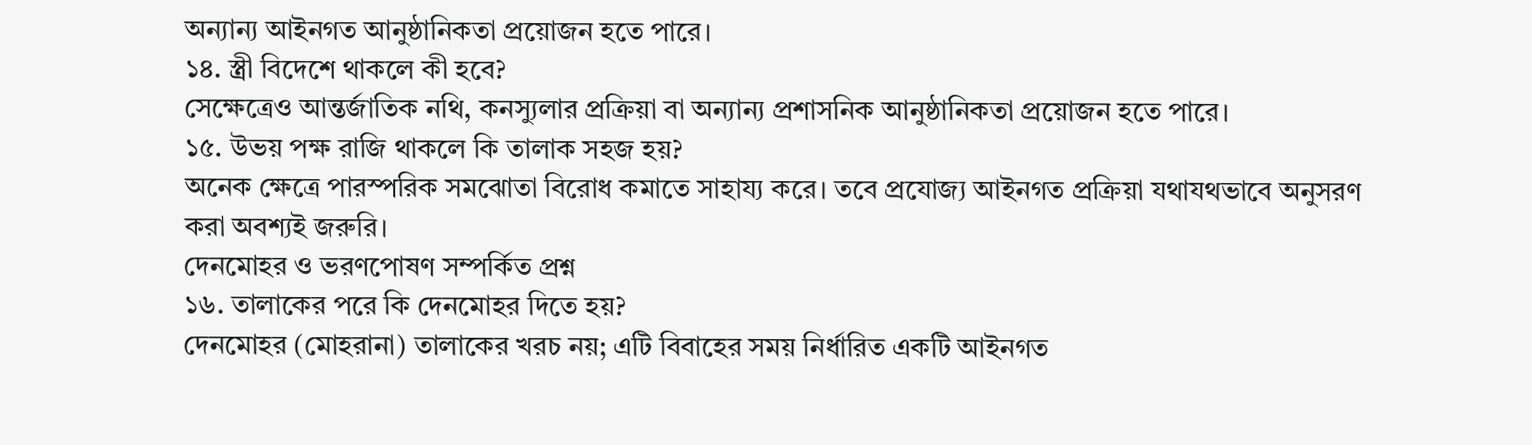অন্যান্য আইনগত আনুষ্ঠানিকতা প্রয়োজন হতে পারে।
১৪. স্ত্রী বিদেশে থাকলে কী হবে?
সেক্ষেত্রেও আন্তর্জাতিক নথি, কনস্যুলার প্রক্রিয়া বা অন্যান্য প্রশাসনিক আনুষ্ঠানিকতা প্রয়োজন হতে পারে।
১৫. উভয় পক্ষ রাজি থাকলে কি তালাক সহজ হয়?
অনেক ক্ষেত্রে পারস্পরিক সমঝোতা বিরোধ কমাতে সাহায্য করে। তবে প্রযোজ্য আইনগত প্রক্রিয়া যথাযথভাবে অনুসরণ করা অবশ্যই জরুরি।
দেনমোহর ও ভরণপোষণ সম্পর্কিত প্রশ্ন
১৬. তালাকের পরে কি দেনমোহর দিতে হয়?
দেনমোহর (মোহরানা) তালাকের খরচ নয়; এটি বিবাহের সময় নির্ধারিত একটি আইনগত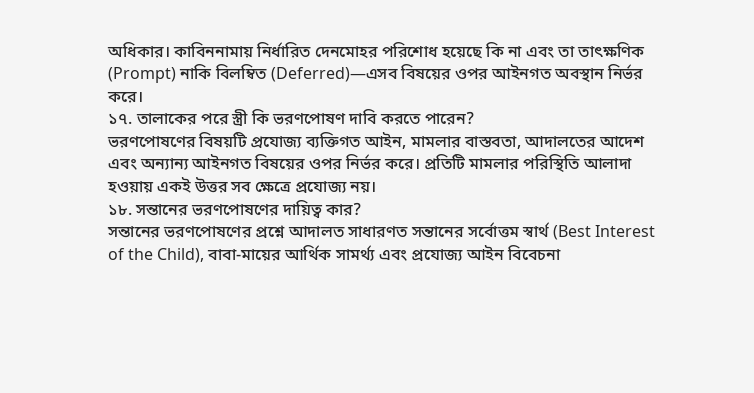অধিকার। কাবিননামায় নির্ধারিত দেনমোহর পরিশোধ হয়েছে কি না এবং তা তাৎক্ষণিক (Prompt) নাকি বিলম্বিত (Deferred)—এসব বিষয়ের ওপর আইনগত অবস্থান নির্ভর করে।
১৭. তালাকের পরে স্ত্রী কি ভরণপোষণ দাবি করতে পারেন?
ভরণপোষণের বিষয়টি প্রযোজ্য ব্যক্তিগত আইন, মামলার বাস্তবতা, আদালতের আদেশ এবং অন্যান্য আইনগত বিষয়ের ওপর নির্ভর করে। প্রতিটি মামলার পরিস্থিতি আলাদা হওয়ায় একই উত্তর সব ক্ষেত্রে প্রযোজ্য নয়।
১৮. সন্তানের ভরণপোষণের দায়িত্ব কার?
সন্তানের ভরণপোষণের প্রশ্নে আদালত সাধারণত সন্তানের সর্বোত্তম স্বার্থ (Best Interest of the Child), বাবা-মায়ের আর্থিক সামর্থ্য এবং প্রযোজ্য আইন বিবেচনা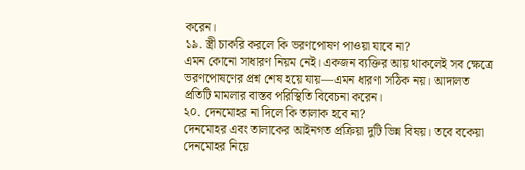করেন।
১৯. স্ত্রী চাকরি করলে কি ভরণপোষণ পাওয়া যাবে না?
এমন কোনো সাধারণ নিয়ম নেই। একজন ব্যক্তির আয় থাকলেই সব ক্ষেত্রে ভরণপোষণের প্রশ্ন শেষ হয়ে যায়—এমন ধারণা সঠিক নয়। আদালত প্রতিটি মামলার বাস্তব পরিস্থিতি বিবেচনা করেন।
২০. দেনমোহর না দিলে কি তালাক হবে না?
দেনমোহর এবং তালাকের আইনগত প্রক্রিয়া দুটি ভিন্ন বিষয়। তবে বকেয়া দেনমোহর নিয়ে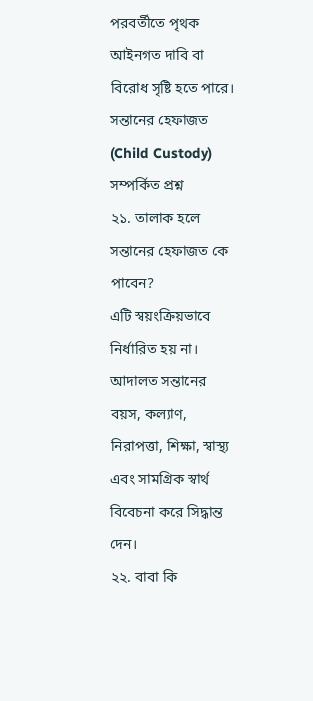পরবর্তীতে পৃথক আইনগত দাবি বা বিরোধ সৃষ্টি হতে পারে।
সন্তানের হেফাজত (Child Custody) সম্পর্কিত প্রশ্ন
২১. তালাক হলে সন্তানের হেফাজত কে পাবেন?
এটি স্বয়ংক্রিয়ভাবে নির্ধারিত হয় না। আদালত সন্তানের বয়স, কল্যাণ, নিরাপত্তা, শিক্ষা, স্বাস্থ্য এবং সামগ্রিক স্বার্থ বিবেচনা করে সিদ্ধান্ত দেন।
২২. বাবা কি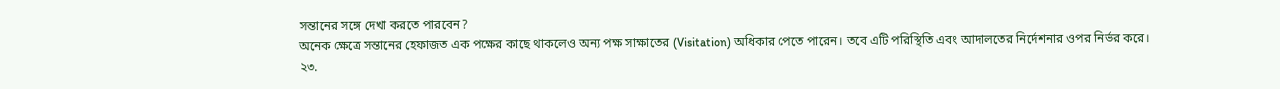সন্তানের সঙ্গে দেখা করতে পারবেন?
অনেক ক্ষেত্রে সন্তানের হেফাজত এক পক্ষের কাছে থাকলেও অন্য পক্ষ সাক্ষাতের (Visitation) অধিকার পেতে পারেন। তবে এটি পরিস্থিতি এবং আদালতের নির্দেশনার ওপর নির্ভর করে।
২৩.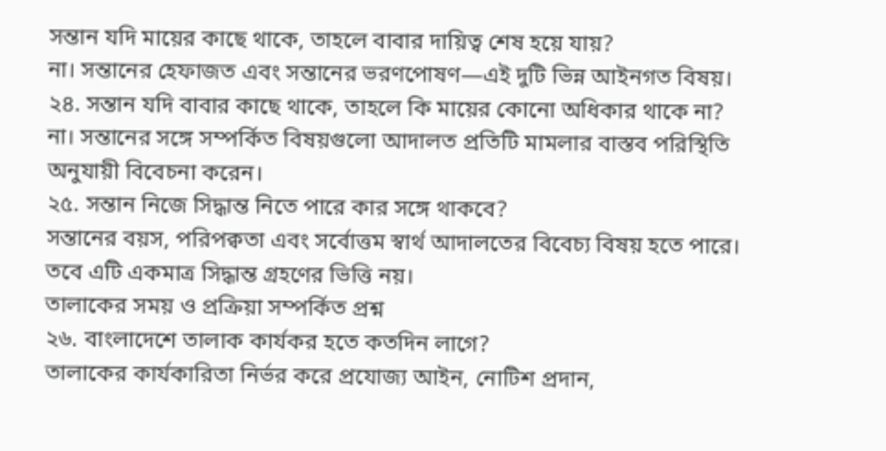সন্তান যদি মায়ের কাছে থাকে, তাহলে বাবার দায়িত্ব শেষ হয়ে যায়?
না। সন্তানের হেফাজত এবং সন্তানের ভরণপোষণ—এই দুটি ভিন্ন আইনগত বিষয়।
২৪. সন্তান যদি বাবার কাছে থাকে, তাহলে কি মায়ের কোনো অধিকার থাকে না?
না। সন্তানের সঙ্গে সম্পর্কিত বিষয়গুলো আদালত প্রতিটি মামলার বাস্তব পরিস্থিতি অনুযায়ী বিবেচনা করেন।
২৫. সন্তান নিজে সিদ্ধান্ত নিতে পারে কার সঙ্গে থাকবে?
সন্তানের বয়স, পরিপক্বতা এবং সর্বোত্তম স্বার্থ আদালতের বিবেচ্য বিষয় হতে পারে। তবে এটি একমাত্র সিদ্ধান্ত গ্রহণের ভিত্তি নয়।
তালাকের সময় ও প্রক্রিয়া সম্পর্কিত প্রশ্ন
২৬. বাংলাদেশে তালাক কার্যকর হতে কতদিন লাগে?
তালাকের কার্যকারিতা নির্ভর করে প্রযোজ্য আইন, নোটিশ প্রদান,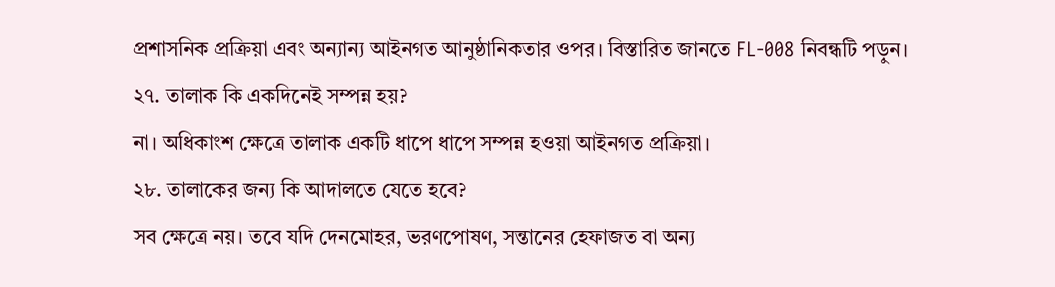প্রশাসনিক প্রক্রিয়া এবং অন্যান্য আইনগত আনুষ্ঠানিকতার ওপর। বিস্তারিত জানতে FL-008 নিবন্ধটি পড়ুন।
২৭. তালাক কি একদিনেই সম্পন্ন হয়?
না। অধিকাংশ ক্ষেত্রে তালাক একটি ধাপে ধাপে সম্পন্ন হওয়া আইনগত প্রক্রিয়া।
২৮. তালাকের জন্য কি আদালতে যেতে হবে?
সব ক্ষেত্রে নয়। তবে যদি দেনমোহর, ভরণপোষণ, সন্তানের হেফাজত বা অন্য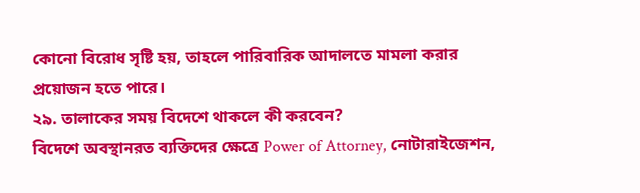কোনো বিরোধ সৃষ্টি হয়, তাহলে পারিবারিক আদালতে মামলা করার প্রয়োজন হতে পারে।
২৯. তালাকের সময় বিদেশে থাকলে কী করবেন?
বিদেশে অবস্থানরত ব্যক্তিদের ক্ষেত্রে Power of Attorney, নোটারাইজেশন,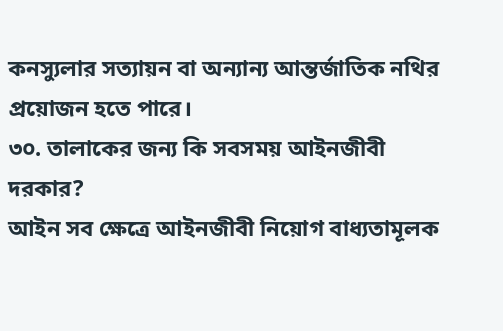কনস্যুলার সত্যায়ন বা অন্যান্য আন্তর্জাতিক নথির প্রয়োজন হতে পারে।
৩০. তালাকের জন্য কি সবসময় আইনজীবী দরকার?
আইন সব ক্ষেত্রে আইনজীবী নিয়োগ বাধ্যতামূলক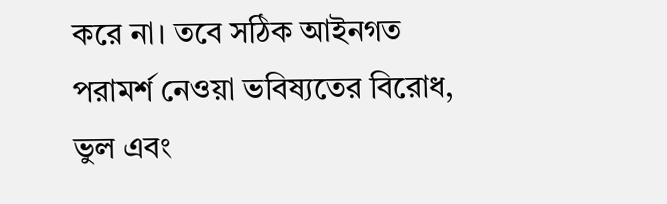করে না। তবে সঠিক আইনগত পরামর্শ নেওয়া ভবিষ্যতের বিরোধ, ভুল এবং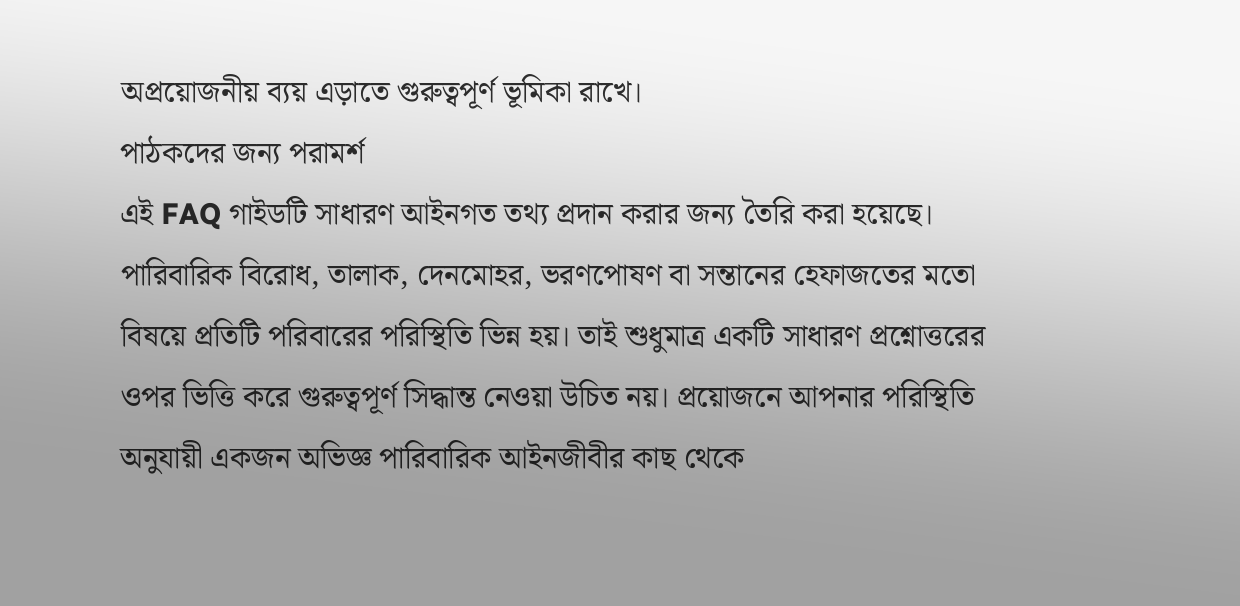অপ্রয়োজনীয় ব্যয় এড়াতে গুরুত্বপূর্ণ ভূমিকা রাখে।
পাঠকদের জন্য পরামর্শ
এই FAQ গাইডটি সাধারণ আইনগত তথ্য প্রদান করার জন্য তৈরি করা হয়েছে। পারিবারিক বিরোধ, তালাক, দেনমোহর, ভরণপোষণ বা সন্তানের হেফাজতের মতো বিষয়ে প্রতিটি পরিবারের পরিস্থিতি ভিন্ন হয়। তাই শুধুমাত্র একটি সাধারণ প্রশ্নোত্তরের ওপর ভিত্তি করে গুরুত্বপূর্ণ সিদ্ধান্ত নেওয়া উচিত নয়। প্রয়োজনে আপনার পরিস্থিতি অনুযায়ী একজন অভিজ্ঞ পারিবারিক আইনজীবীর কাছ থেকে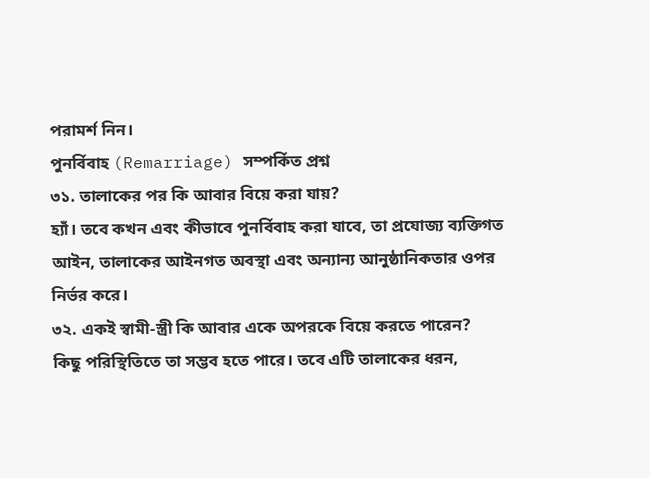পরামর্শ নিন।
পুনর্বিবাহ (Remarriage) সম্পর্কিত প্রশ্ন
৩১. তালাকের পর কি আবার বিয়ে করা যায়?
হ্যাঁ। তবে কখন এবং কীভাবে পুনর্বিবাহ করা যাবে, তা প্রযোজ্য ব্যক্তিগত আইন, তালাকের আইনগত অবস্থা এবং অন্যান্য আনুষ্ঠানিকতার ওপর নির্ভর করে।
৩২. একই স্বামী-স্ত্রী কি আবার একে অপরকে বিয়ে করতে পারেন?
কিছু পরিস্থিতিতে তা সম্ভব হতে পারে। তবে এটি তালাকের ধরন,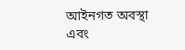আইনগত অবস্থা এবং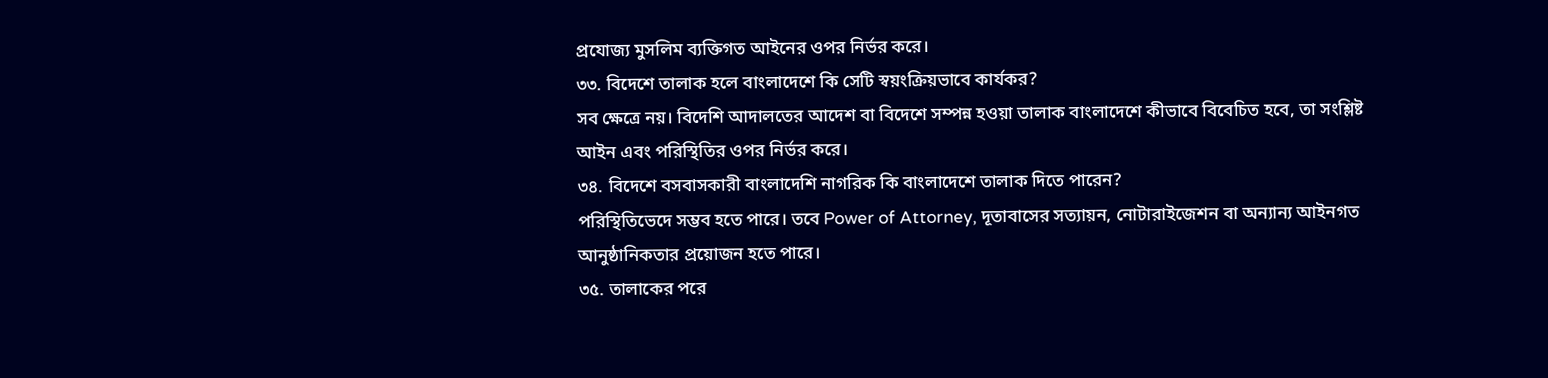প্রযোজ্য মুসলিম ব্যক্তিগত আইনের ওপর নির্ভর করে।
৩৩. বিদেশে তালাক হলে বাংলাদেশে কি সেটি স্বয়ংক্রিয়ভাবে কার্যকর?
সব ক্ষেত্রে নয়। বিদেশি আদালতের আদেশ বা বিদেশে সম্পন্ন হওয়া তালাক বাংলাদেশে কীভাবে বিবেচিত হবে, তা সংশ্লিষ্ট আইন এবং পরিস্থিতির ওপর নির্ভর করে।
৩৪. বিদেশে বসবাসকারী বাংলাদেশি নাগরিক কি বাংলাদেশে তালাক দিতে পারেন?
পরিস্থিতিভেদে সম্ভব হতে পারে। তবে Power of Attorney, দূতাবাসের সত্যায়ন, নোটারাইজেশন বা অন্যান্য আইনগত আনুষ্ঠানিকতার প্রয়োজন হতে পারে।
৩৫. তালাকের পরে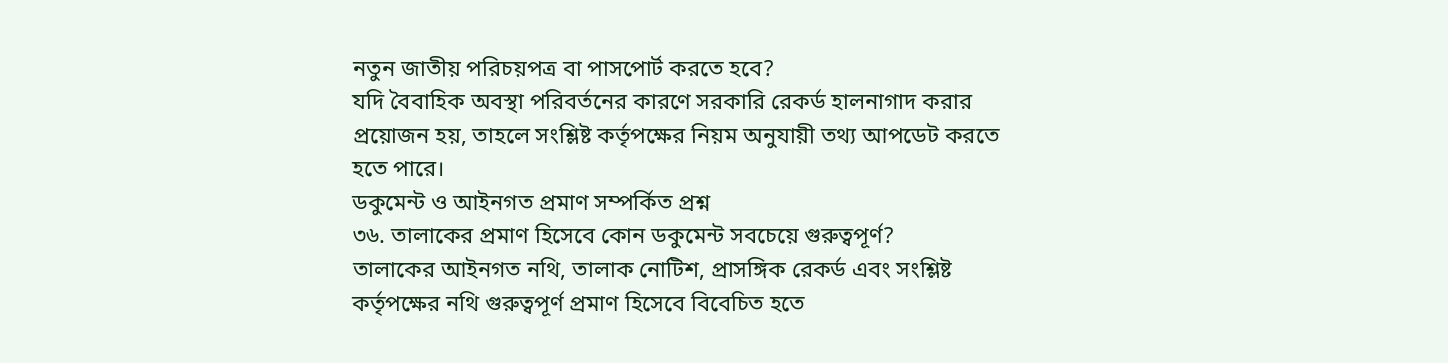নতুন জাতীয় পরিচয়পত্র বা পাসপোর্ট করতে হবে?
যদি বৈবাহিক অবস্থা পরিবর্তনের কারণে সরকারি রেকর্ড হালনাগাদ করার প্রয়োজন হয়, তাহলে সংশ্লিষ্ট কর্তৃপক্ষের নিয়ম অনুযায়ী তথ্য আপডেট করতে হতে পারে।
ডকুমেন্ট ও আইনগত প্রমাণ সম্পর্কিত প্রশ্ন
৩৬. তালাকের প্রমাণ হিসেবে কোন ডকুমেন্ট সবচেয়ে গুরুত্বপূর্ণ?
তালাকের আইনগত নথি, তালাক নোটিশ, প্রাসঙ্গিক রেকর্ড এবং সংশ্লিষ্ট কর্তৃপক্ষের নথি গুরুত্বপূর্ণ প্রমাণ হিসেবে বিবেচিত হতে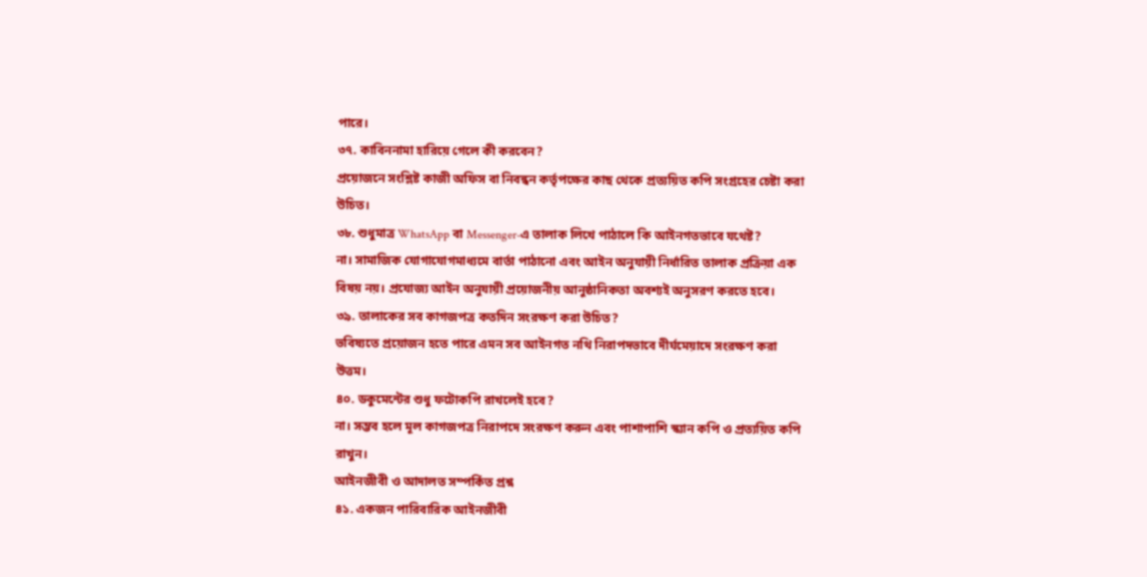পারে।
৩৭. কাবিননামা হারিয়ে গেলে কী করবেন?
প্রয়োজনে সংশ্লিষ্ট কাজী অফিস বা নিবন্ধন কর্তৃপক্ষের কাছ থেকে প্রত্যয়িত কপি সংগ্রহের চেষ্টা করা উচিত।
৩৮. শুধুমাত্র WhatsApp বা Messenger-এ তালাক লিখে পাঠালে কি আইনগতভাবে যথেষ্ট?
না। সামাজিক যোগাযোগমাধ্যমে বার্তা পাঠানো এবং আইন অনুযায়ী নির্ধারিত তালাক প্রক্রিয়া এক বিষয় নয়। প্রযোজ্য আইন অনুযায়ী প্রয়োজনীয় আনুষ্ঠানিকতা অবশ্যই অনুসরণ করতে হবে।
৩৯. তালাকের সব কাগজপত্র কতদিন সংরক্ষণ করা উচিত?
ভবিষ্যতে প্রয়োজন হতে পারে এমন সব আইনগত নথি নিরাপদভাবে দীর্ঘমেয়াদে সংরক্ষণ করা উত্তম।
৪০. ডকুমেন্টের শুধু ফটোকপি রাখলেই হবে?
না। সম্ভব হলে মূল কাগজপত্র নিরাপদে সংরক্ষণ করুন এবং পাশাপাশি স্ক্যান কপি ও প্রত্যয়িত কপি রাখুন।
আইনজীবী ও আদালত সম্পর্কিত প্রশ্ন
৪১. একজন পারিবারিক আইনজীবী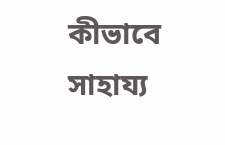কীভাবে সাহায্য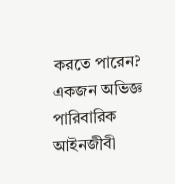করতে পারেন?
একজন অভিজ্ঞ পারিবারিক আইনজীবী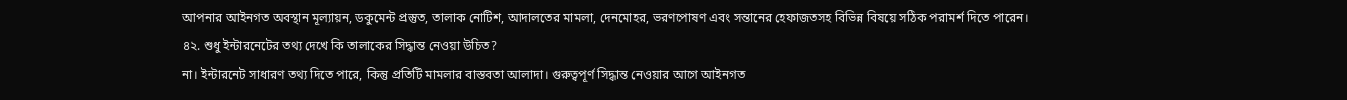আপনার আইনগত অবস্থান মূল্যায়ন, ডকুমেন্ট প্রস্তুত, তালাক নোটিশ, আদালতের মামলা, দেনমোহর, ভরণপোষণ এবং সন্তানের হেফাজতসহ বিভিন্ন বিষয়ে সঠিক পরামর্শ দিতে পারেন।
৪২. শুধু ইন্টারনেটের তথ্য দেখে কি তালাকের সিদ্ধান্ত নেওয়া উচিত?
না। ইন্টারনেট সাধারণ তথ্য দিতে পারে, কিন্তু প্রতিটি মামলার বাস্তবতা আলাদা। গুরুত্বপূর্ণ সিদ্ধান্ত নেওয়ার আগে আইনগত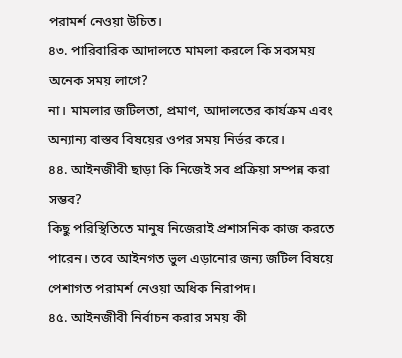পরামর্শ নেওয়া উচিত।
৪৩. পারিবারিক আদালতে মামলা করলে কি সবসময় অনেক সময় লাগে?
না। মামলার জটিলতা, প্রমাণ, আদালতের কার্যক্রম এবং অন্যান্য বাস্তব বিষয়ের ওপর সময় নির্ভর করে।
৪৪. আইনজীবী ছাড়া কি নিজেই সব প্রক্রিয়া সম্পন্ন করা সম্ভব?
কিছু পরিস্থিতিতে মানুষ নিজেরাই প্রশাসনিক কাজ করতে পারেন। তবে আইনগত ভুল এড়ানোর জন্য জটিল বিষয়ে পেশাগত পরামর্শ নেওয়া অধিক নিরাপদ।
৪৫. আইনজীবী নির্বাচন করার সময় কী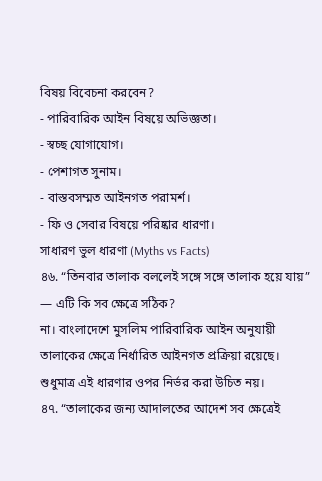বিষয় বিবেচনা করবেন?
- পারিবারিক আইন বিষয়ে অভিজ্ঞতা।
- স্বচ্ছ যোগাযোগ।
- পেশাগত সুনাম।
- বাস্তবসম্মত আইনগত পরামর্শ।
- ফি ও সেবার বিষয়ে পরিষ্কার ধারণা।
সাধারণ ভুল ধারণা (Myths vs Facts)
৪৬. “তিনবার তালাক বললেই সঙ্গে সঙ্গে তালাক হয়ে যায়” — এটি কি সব ক্ষেত্রে সঠিক?
না। বাংলাদেশে মুসলিম পারিবারিক আইন অনুযায়ী তালাকের ক্ষেত্রে নির্ধারিত আইনগত প্রক্রিয়া রয়েছে। শুধুমাত্র এই ধারণার ওপর নির্ভর করা উচিত নয়।
৪৭. “তালাকের জন্য আদালতের আদেশ সব ক্ষেত্রেই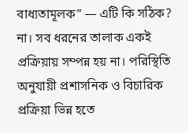বাধ্যতামূলক” — এটি কি সঠিক?
না। সব ধরনের তালাক একই প্রক্রিয়ায় সম্পন্ন হয় না। পরিস্থিতি অনুযায়ী প্রশাসনিক ও বিচারিক প্রক্রিয়া ভিন্ন হতে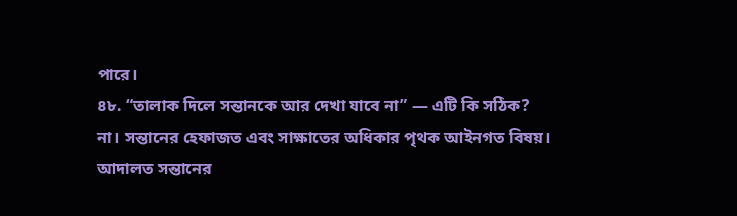পারে।
৪৮. “তালাক দিলে সন্তানকে আর দেখা যাবে না” — এটি কি সঠিক?
না। সন্তানের হেফাজত এবং সাক্ষাতের অধিকার পৃথক আইনগত বিষয়। আদালত সন্তানের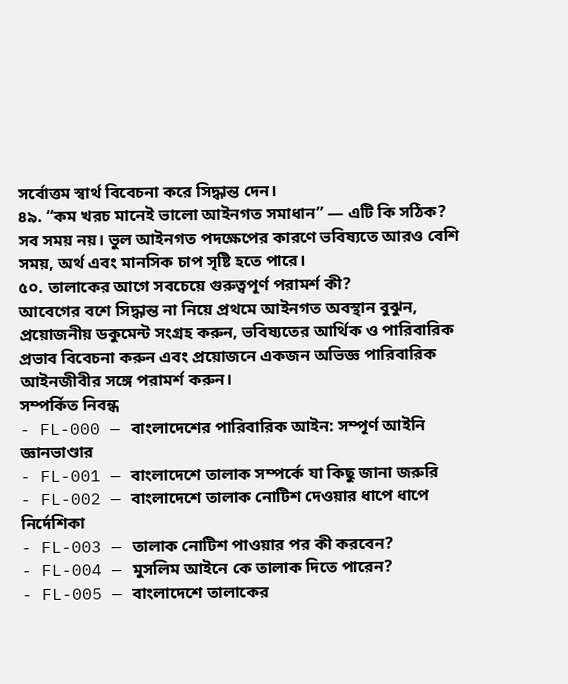সর্বোত্তম স্বার্থ বিবেচনা করে সিদ্ধান্ত দেন।
৪৯. “কম খরচ মানেই ভালো আইনগত সমাধান” — এটি কি সঠিক?
সব সময় নয়। ভুল আইনগত পদক্ষেপের কারণে ভবিষ্যতে আরও বেশি সময়, অর্থ এবং মানসিক চাপ সৃষ্টি হতে পারে।
৫০. তালাকের আগে সবচেয়ে গুরুত্বপূর্ণ পরামর্শ কী?
আবেগের বশে সিদ্ধান্ত না নিয়ে প্রথমে আইনগত অবস্থান বুঝুন, প্রয়োজনীয় ডকুমেন্ট সংগ্রহ করুন, ভবিষ্যতের আর্থিক ও পারিবারিক প্রভাব বিবেচনা করুন এবং প্রয়োজনে একজন অভিজ্ঞ পারিবারিক আইনজীবীর সঙ্গে পরামর্শ করুন।
সম্পর্কিত নিবন্ধ
- FL-000 — বাংলাদেশের পারিবারিক আইন: সম্পূর্ণ আইনি জ্ঞানভাণ্ডার
- FL-001 — বাংলাদেশে তালাক সম্পর্কে যা কিছু জানা জরুরি
- FL-002 — বাংলাদেশে তালাক নোটিশ দেওয়ার ধাপে ধাপে নির্দেশিকা
- FL-003 — তালাক নোটিশ পাওয়ার পর কী করবেন?
- FL-004 — মুসলিম আইনে কে তালাক দিতে পারেন?
- FL-005 — বাংলাদেশে তালাকের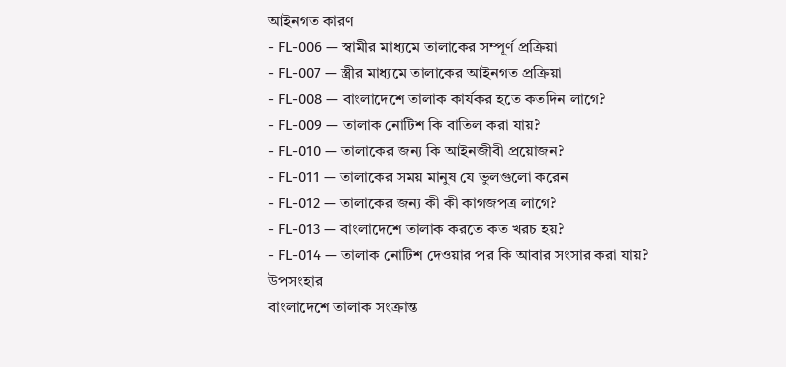আইনগত কারণ
- FL-006 — স্বামীর মাধ্যমে তালাকের সম্পূর্ণ প্রক্রিয়া
- FL-007 — স্ত্রীর মাধ্যমে তালাকের আইনগত প্রক্রিয়া
- FL-008 — বাংলাদেশে তালাক কার্যকর হতে কতদিন লাগে?
- FL-009 — তালাক নোটিশ কি বাতিল করা যায়?
- FL-010 — তালাকের জন্য কি আইনজীবী প্রয়োজন?
- FL-011 — তালাকের সময় মানুষ যে ভুলগুলো করেন
- FL-012 — তালাকের জন্য কী কী কাগজপত্র লাগে?
- FL-013 — বাংলাদেশে তালাক করতে কত খরচ হয়?
- FL-014 — তালাক নোটিশ দেওয়ার পর কি আবার সংসার করা যায়?
উপসংহার
বাংলাদেশে তালাক সংক্রান্ত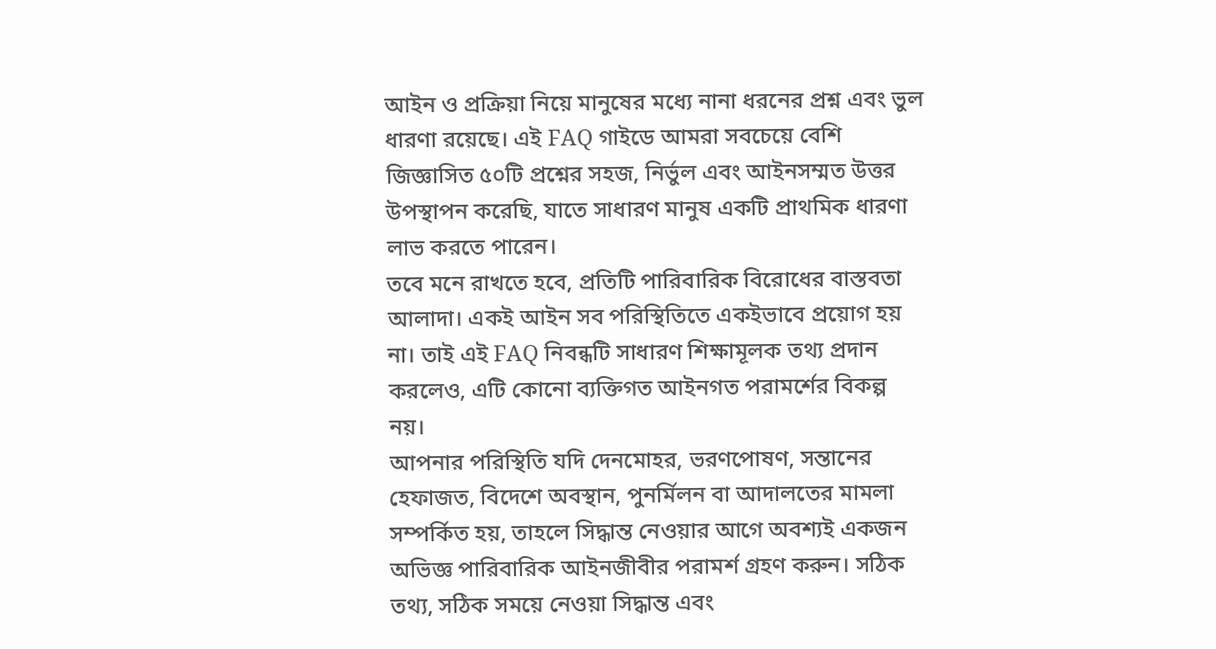আইন ও প্রক্রিয়া নিয়ে মানুষের মধ্যে নানা ধরনের প্রশ্ন এবং ভুল ধারণা রয়েছে। এই FAQ গাইডে আমরা সবচেয়ে বেশি জিজ্ঞাসিত ৫০টি প্রশ্নের সহজ, নির্ভুল এবং আইনসম্মত উত্তর উপস্থাপন করেছি, যাতে সাধারণ মানুষ একটি প্রাথমিক ধারণা লাভ করতে পারেন।
তবে মনে রাখতে হবে, প্রতিটি পারিবারিক বিরোধের বাস্তবতা আলাদা। একই আইন সব পরিস্থিতিতে একইভাবে প্রয়োগ হয় না। তাই এই FAQ নিবন্ধটি সাধারণ শিক্ষামূলক তথ্য প্রদান করলেও, এটি কোনো ব্যক্তিগত আইনগত পরামর্শের বিকল্প নয়।
আপনার পরিস্থিতি যদি দেনমোহর, ভরণপোষণ, সন্তানের হেফাজত, বিদেশে অবস্থান, পুনর্মিলন বা আদালতের মামলা সম্পর্কিত হয়, তাহলে সিদ্ধান্ত নেওয়ার আগে অবশ্যই একজন অভিজ্ঞ পারিবারিক আইনজীবীর পরামর্শ গ্রহণ করুন। সঠিক তথ্য, সঠিক সময়ে নেওয়া সিদ্ধান্ত এবং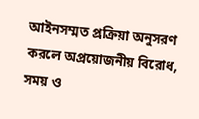আইনসম্মত প্রক্রিয়া অনুসরণ করলে অপ্রয়োজনীয় বিরোধ, সময় ও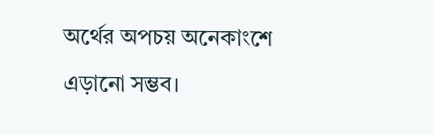অর্থের অপচয় অনেকাংশে এড়ানো সম্ভব।